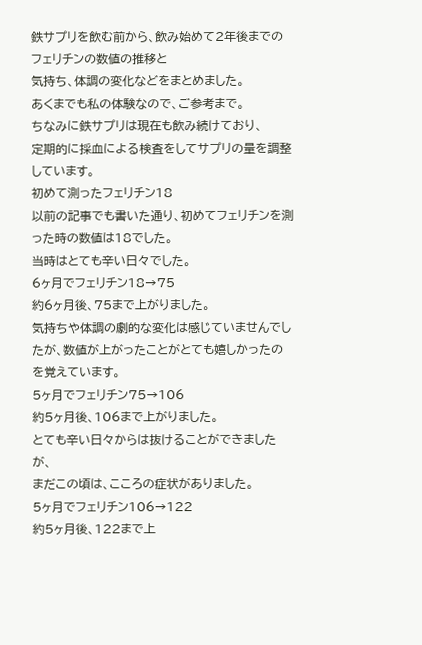鉄サプリを飲む前から、飲み始めて2年後までのフェリチンの数値の推移と
気持ち、体調の変化などをまとめました。
あくまでも私の体験なので、ご参考まで。
ちなみに鉄サプリは現在も飲み続けており、
定期的に採血による検査をしてサプリの量を調整しています。
初めて測ったフェリチン18
以前の記事でも書いた通り、初めてフェリチンを測った時の数値は18でした。
当時はとても辛い日々でした。
6ヶ月でフェリチン18→75
約6ヶ月後、75まで上がりました。
気持ちや体調の劇的な変化は感じていませんでしたが、数値が上がったことがとても嬉しかったのを覚えています。
5ヶ月でフェリチン75→106
約5ヶ月後、106まで上がりました。
とても辛い日々からは抜けることができましたが、
まだこの頃は、こころの症状がありました。
5ヶ月でフェリチン106→122
約5ヶ月後、122まで上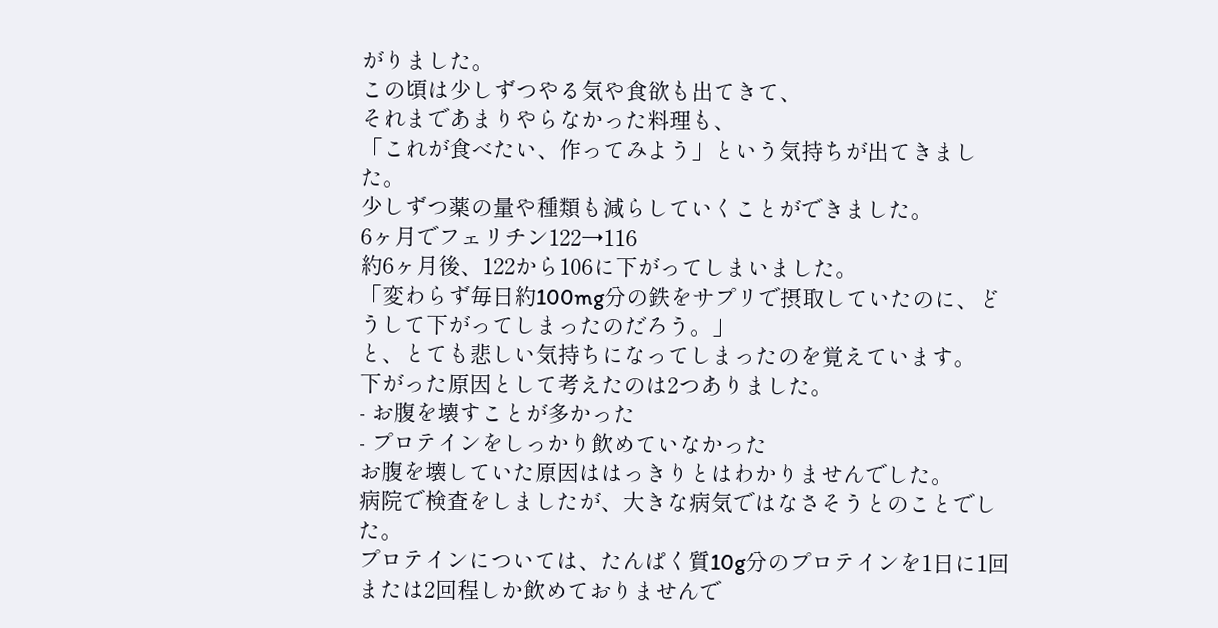がりました。
この頃は少しずつやる気や食欲も出てきて、
それまであまりやらなかった料理も、
「これが食べたい、作ってみよう」という気持ちが出てきました。
少しずつ薬の量や種類も減らしていくことができました。
6ヶ月でフェリチン122→116
約6ヶ月後、122から106に下がってしまいました。
「変わらず毎日約100mg分の鉄をサプリで摂取していたのに、どうして下がってしまったのだろう。」
と、とても悲しい気持ちになってしまったのを覚えています。
下がった原因として考えたのは2つありました。
- お腹を壊すことが多かった
- プロテインをしっかり飲めていなかった
お腹を壊していた原因ははっきりとはわかりませんでした。
病院で検査をしましたが、大きな病気ではなさそうとのことでした。
プロテインについては、たんぱく質10g分のプロテインを1日に1回または2回程しか飲めておりませんで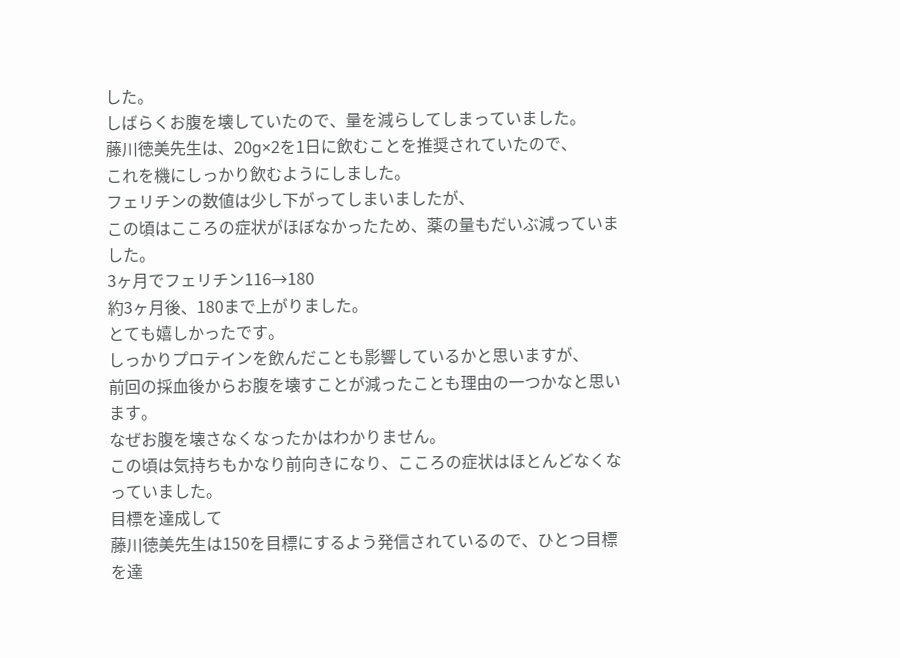した。
しばらくお腹を壊していたので、量を減らしてしまっていました。
藤川徳美先生は、20g×2を1日に飲むことを推奨されていたので、
これを機にしっかり飲むようにしました。
フェリチンの数値は少し下がってしまいましたが、
この頃はこころの症状がほぼなかったため、薬の量もだいぶ減っていました。
3ヶ月でフェリチン116→180
約3ヶ月後、180まで上がりました。
とても嬉しかったです。
しっかりプロテインを飲んだことも影響しているかと思いますが、
前回の採血後からお腹を壊すことが減ったことも理由の一つかなと思います。
なぜお腹を壊さなくなったかはわかりません。
この頃は気持ちもかなり前向きになり、こころの症状はほとんどなくなっていました。
目標を達成して
藤川徳美先生は150を目標にするよう発信されているので、ひとつ目標を達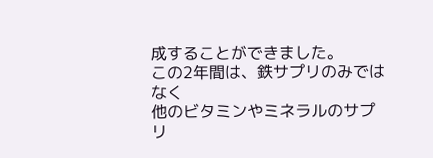成することができました。
この2年間は、鉄サプリのみではなく
他のビタミンやミネラルのサプリ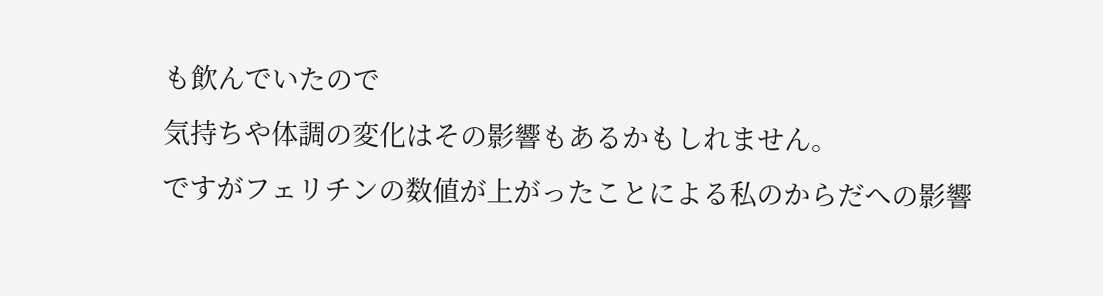も飲んでいたので
気持ちや体調の変化はその影響もあるかもしれません。
ですがフェリチンの数値が上がったことによる私のからだへの影響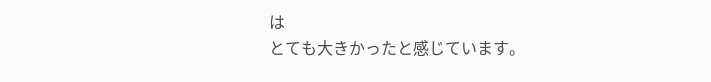は
とても大きかったと感じています。